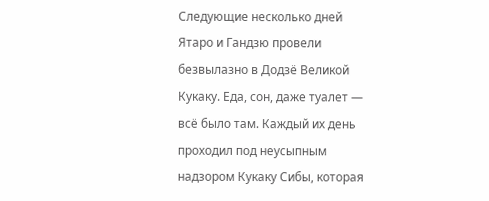Следующие несколько дней Ятаро и Гандзю провели безвылазно в Додзё Великой Кукаку. Еда, сон, даже туалет — всё было там. Каждый их день проходил под неусыпным надзором Кукаку Сибы, которая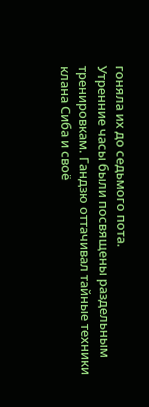гоняла их до седьмого пота.
Утренние часы были посвящены раздельным тренировкам. Гандзю оттачивал тайные техники клана Сиба и своё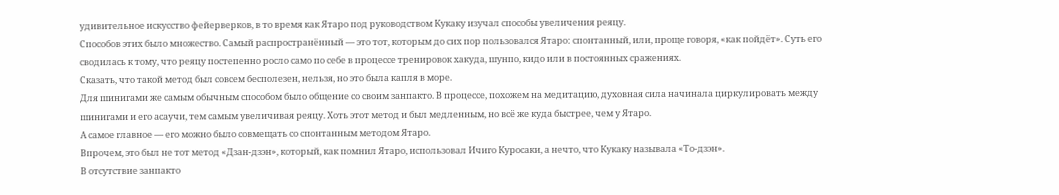удивительное искусство фейерверков, в то время как Ятаро под руководством Кукаку изучал способы увеличения реяцу.
Способов этих было множество. Самый распространённый — это тот, которым до сих пор пользовался Ятаро: спонтанный, или, проще говоря, «как пойдёт». Суть его сводилась к тому, что реяцу постепенно росло само по себе в процессе тренировок хакуда, шунпо, кидо или в постоянных сражениях.
Сказать, что такой метод был совсем бесполезен, нельзя, но это была капля в море.
Для шинигами же самым обычным способом было общение со своим занпакто. В процессе, похожем на медитацию, духовная сила начинала циркулировать между шинигами и его асаучи, тем самым увеличивая реяцу. Хоть этот метод и был медленным, но всё же куда быстрее, чем у Ятаро.
А самое главное — его можно было совмещать со спонтанным методом Ятаро.
Впрочем, это был не тот метод «Дзан-дзэн», который, как помнил Ятаро, использовал Ичиго Куросаки, а нечто, что Кукаку называла «То-дзэн».
В отсутствие занпакто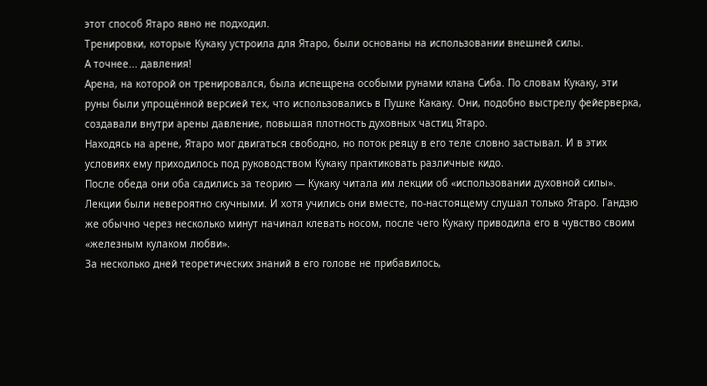этот способ Ятаро явно не подходил.
Тренировки, которые Кукаку устроила для Ятаро, были основаны на использовании внешней силы.
А точнее... давления!
Арена, на которой он тренировался, была испещрена особыми рунами клана Сиба. По словам Кукаку, эти руны были упрощённой версией тех, что использовались в Пушке Какаку. Они, подобно выстрелу фейерверка, создавали внутри арены давление, повышая плотность духовных частиц Ятаро.
Находясь на арене, Ятаро мог двигаться свободно, но поток реяцу в его теле словно застывал. И в этих условиях ему приходилось под руководством Кукаку практиковать различные кидо.
После обеда они оба садились за теорию — Кукаку читала им лекции об «использовании духовной силы».
Лекции были невероятно скучными. И хотя учились они вместе, по-настоящему слушал только Ятаро. Гандзю же обычно через несколько минут начинал клевать носом, после чего Кукаку приводила его в чувство своим «железным кулаком любви».
За несколько дней теоретических знаний в его голове не прибавилось,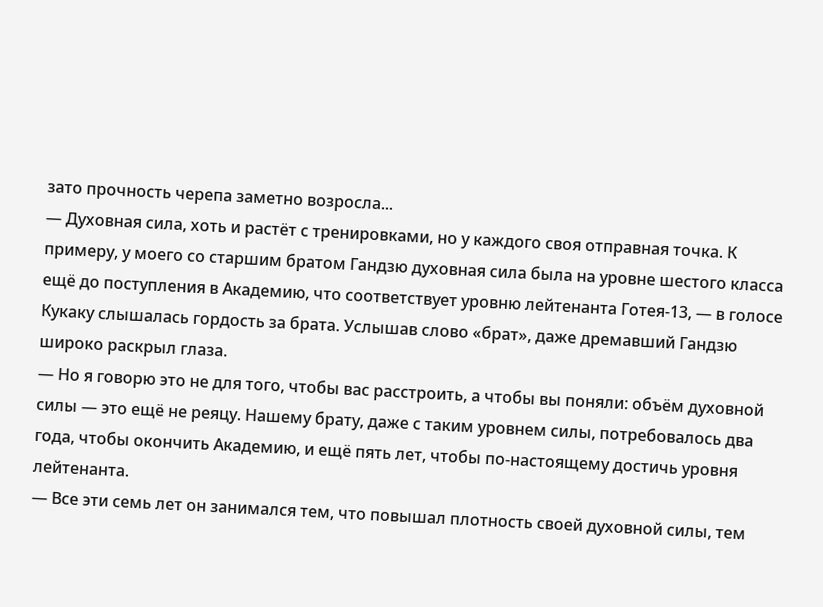зато прочность черепа заметно возросла...
— Духовная сила, хоть и растёт с тренировками, но у каждого своя отправная точка. К примеру, у моего со старшим братом Гандзю духовная сила была на уровне шестого класса ещё до поступления в Академию, что соответствует уровню лейтенанта Готея-13, — в голосе Кукаку слышалась гордость за брата. Услышав слово «брат», даже дремавший Гандзю широко раскрыл глаза.
— Но я говорю это не для того, чтобы вас расстроить, а чтобы вы поняли: объём духовной силы — это ещё не реяцу. Нашему брату, даже с таким уровнем силы, потребовалось два года, чтобы окончить Академию, и ещё пять лет, чтобы по-настоящему достичь уровня лейтенанта.
— Все эти семь лет он занимался тем, что повышал плотность своей духовной силы, тем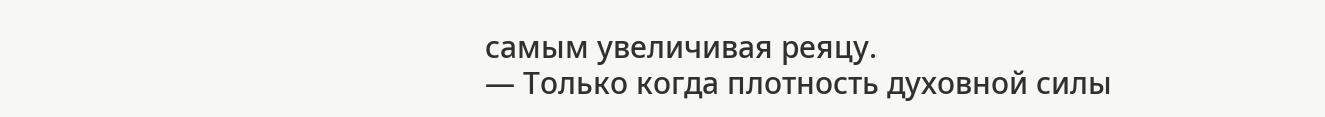самым увеличивая реяцу.
— Только когда плотность духовной силы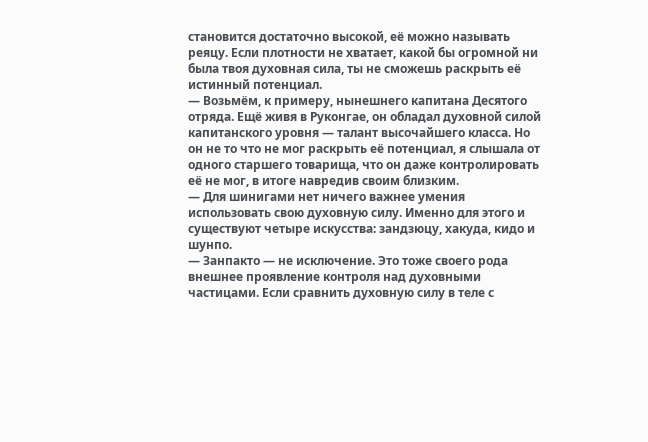становится достаточно высокой, её можно называть реяцу. Если плотности не хватает, какой бы огромной ни была твоя духовная сила, ты не сможешь раскрыть её истинный потенциал.
— Возьмём, к примеру, нынешнего капитана Десятого отряда. Ещё живя в Руконгае, он обладал духовной силой капитанского уровня — талант высочайшего класса. Но он не то что не мог раскрыть её потенциал, я слышала от одного старшего товарища, что он даже контролировать её не мог, в итоге навредив своим близким.
— Для шинигами нет ничего важнее умения использовать свою духовную силу. Именно для этого и существуют четыре искусства: зандзюцу, хакуда, кидо и шунпо.
— Занпакто — не исключение. Это тоже своего рода внешнее проявление контроля над духовными частицами. Если сравнить духовную силу в теле с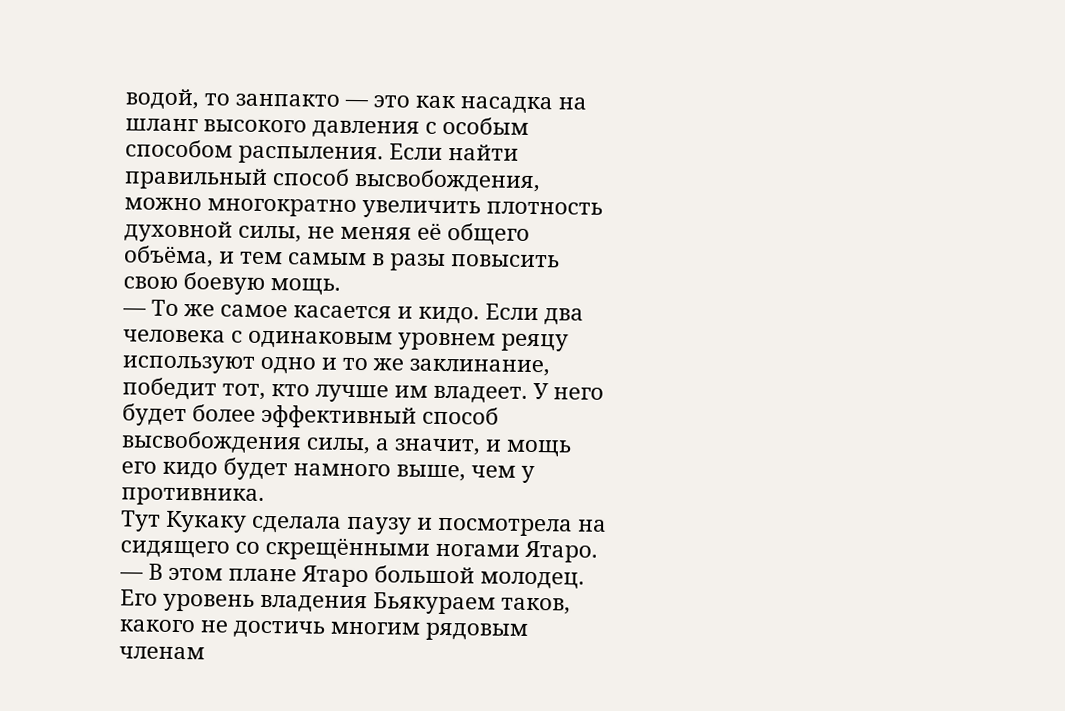водой, то занпакто — это как насадка на шланг высокого давления с особым способом распыления. Если найти правильный способ высвобождения, можно многократно увеличить плотность духовной силы, не меняя её общего объёма, и тем самым в разы повысить свою боевую мощь.
— То же самое касается и кидо. Если два человека с одинаковым уровнем реяцу используют одно и то же заклинание, победит тот, кто лучше им владеет. У него будет более эффективный способ высвобождения силы, а значит, и мощь его кидо будет намного выше, чем у противника.
Тут Кукаку сделала паузу и посмотрела на сидящего со скрещёнными ногами Ятаро.
— В этом плане Ятаро большой молодец. Его уровень владения Бьякураем таков, какого не достичь многим рядовым членам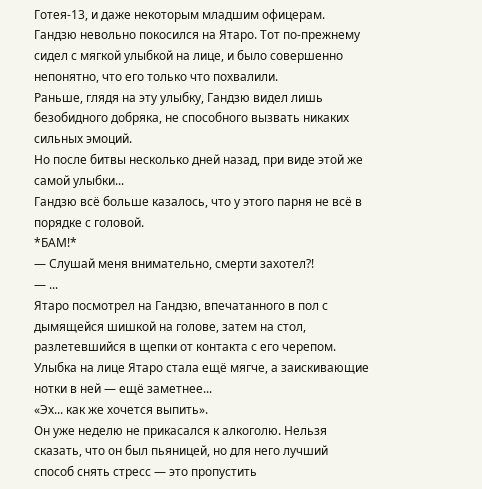Готея-13, и даже некоторым младшим офицерам.
Гандзю невольно покосился на Ятаро. Тот по-прежнему сидел с мягкой улыбкой на лице, и было совершенно непонятно, что его только что похвалили.
Раньше, глядя на эту улыбку, Гандзю видел лишь безобидного добряка, не способного вызвать никаких сильных эмоций.
Но после битвы несколько дней назад, при виде этой же самой улыбки...
Гандзю всё больше казалось, что у этого парня не всё в порядке с головой.
*БАМ!*
— Слушай меня внимательно, смерти захотел?!
— ...
Ятаро посмотрел на Гандзю, впечатанного в пол с дымящейся шишкой на голове, затем на стол, разлетевшийся в щепки от контакта с его черепом. Улыбка на лице Ятаро стала ещё мягче, а заискивающие нотки в ней — ещё заметнее...
«Эх... как же хочется выпить».
Он уже неделю не прикасался к алкоголю. Нельзя сказать, что он был пьяницей, но для него лучший способ снять стресс — это пропустить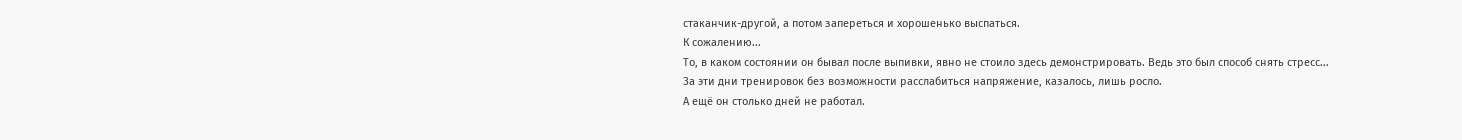стаканчик-другой, а потом запереться и хорошенько выспаться.
К сожалению...
То, в каком состоянии он бывал после выпивки, явно не стоило здесь демонстрировать. Ведь это был способ снять стресс...
За эти дни тренировок без возможности расслабиться напряжение, казалось, лишь росло.
А ещё он столько дней не работал.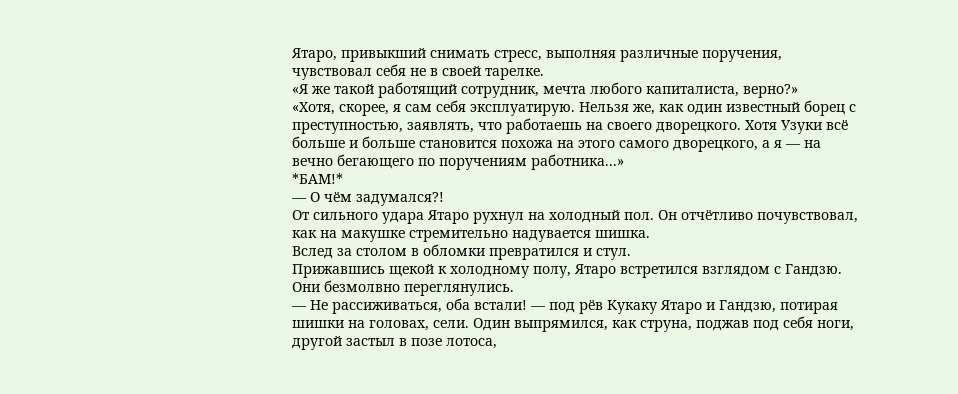Ятаро, привыкший снимать стресс, выполняя различные поручения, чувствовал себя не в своей тарелке.
«Я же такой работящий сотрудник, мечта любого капиталиста, верно?»
«Хотя, скорее, я сам себя эксплуатирую. Нельзя же, как один известный борец с преступностью, заявлять, что работаешь на своего дворецкого. Хотя Узуки всё больше и больше становится похожа на этого самого дворецкого, а я — на вечно бегающего по поручениям работника...»
*БАМ!*
— О чём задумался?!
От сильного удара Ятаро рухнул на холодный пол. Он отчётливо почувствовал, как на макушке стремительно надувается шишка.
Вслед за столом в обломки превратился и стул.
Прижавшись щекой к холодному полу, Ятаро встретился взглядом с Гандзю. Они безмолвно переглянулись.
— Не рассиживаться, оба встали! — под рёв Кукаку Ятаро и Гандзю, потирая шишки на головах, сели. Один выпрямился, как струна, поджав под себя ноги, другой застыл в позе лотоса,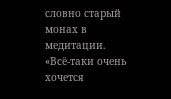словно старый монах в медитации.
«Всё-таки очень хочется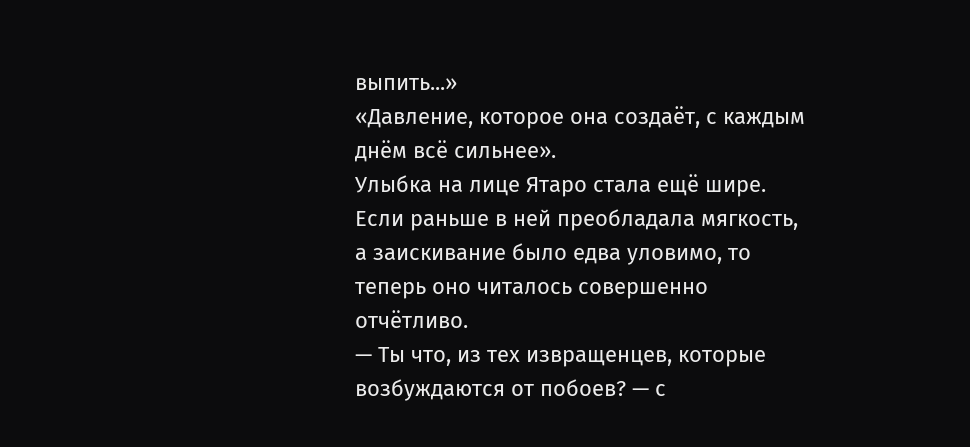выпить...»
«Давление, которое она создаёт, с каждым днём всё сильнее».
Улыбка на лице Ятаро стала ещё шире. Если раньше в ней преобладала мягкость, а заискивание было едва уловимо, то теперь оно читалось совершенно отчётливо.
— Ты что, из тех извращенцев, которые возбуждаются от побоев? — с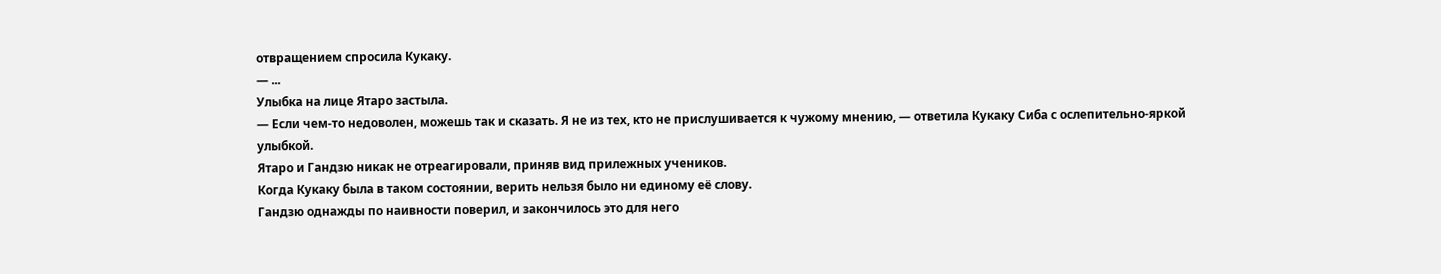отвращением спросила Кукаку.
— ...
Улыбка на лице Ятаро застыла.
— Если чем-то недоволен, можешь так и сказать. Я не из тех, кто не прислушивается к чужому мнению, — ответила Кукаку Сиба с ослепительно-яркой улыбкой.
Ятаро и Гандзю никак не отреагировали, приняв вид прилежных учеников.
Когда Кукаку была в таком состоянии, верить нельзя было ни единому её слову.
Гандзю однажды по наивности поверил, и закончилось это для него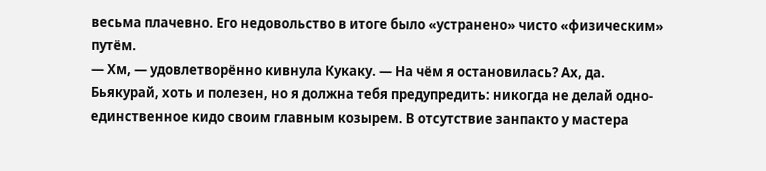весьма плачевно. Его недовольство в итоге было «устранено» чисто «физическим» путём.
— Хм, — удовлетворённо кивнула Кукаку. — На чём я остановилась? Ах, да. Бьякурай, хоть и полезен, но я должна тебя предупредить: никогда не делай одно-единственное кидо своим главным козырем. В отсутствие занпакто у мастера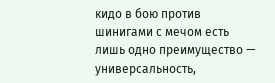кидо в бою против шинигами с мечом есть лишь одно преимущество — универсальность,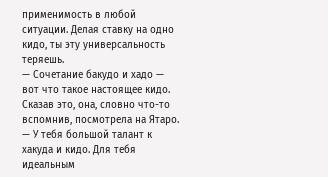применимость в любой ситуации. Делая ставку на одно кидо, ты эту универсальность теряешь.
— Сочетание бакудо и хадо — вот что такое настоящее кидо.
Сказав это, она, словно что-то вспомнив, посмотрела на Ятаро.
— У тебя большой талант к хакуда и кидо. Для тебя идеальным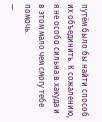путём было бы найти способ их объединить. К сожалению, я не особо сильна в хакуда и в этом мало чем смогу тебе помочь.
—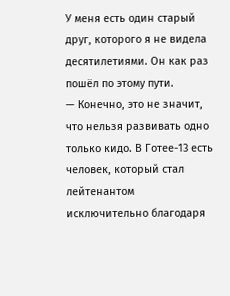У меня есть один старый друг, которого я не видела десятилетиями. Он как раз пошёл по этому пути.
— Конечно, это не значит, что нельзя развивать одно только кидо. В Готее-13 есть человек, который стал лейтенантом исключительно благодаря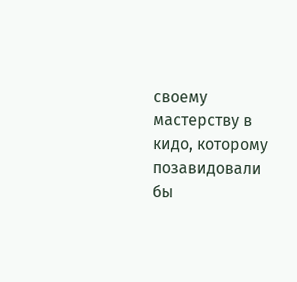своему мастерству в кидо, которому позавидовали бы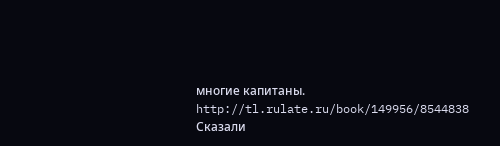многие капитаны.
http://tl.rulate.ru/book/149956/8544838
Сказали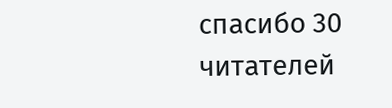спасибо 30 читателей